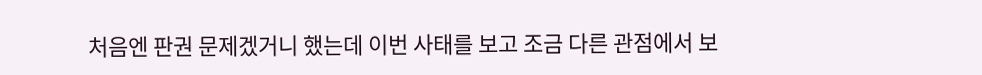처음엔 판권 문제겠거니 했는데 이번 사태를 보고 조금 다른 관점에서 보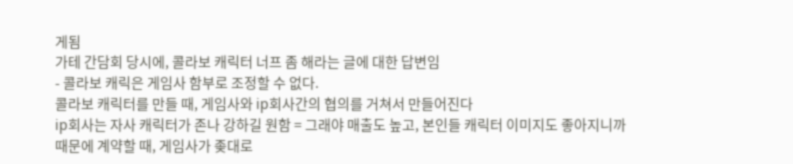게됨
가테 간담회 당시에, 콜라보 캐릭터 너프 좀 해라는 글에 대한 답변임
- 콜라보 캐릭은 게임사 함부로 조정할 수 없다.
콜라보 캐릭터를 만들 때, 게임사와 ip회사간의 협의를 거쳐서 만들어진다
ip회사는 자사 캐릭터가 존나 강하길 원함 = 그래야 매출도 높고, 본인들 캐릭터 이미지도 좋아지니까
때문에 계약할 때, 게임사가 좆대로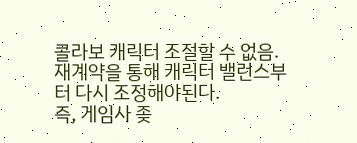콜라보 캐릭터 조절할 수 없음. 재계약을 통해 캐릭터 밸런스부터 다시 조정해야된다.
즉, 게임사 좆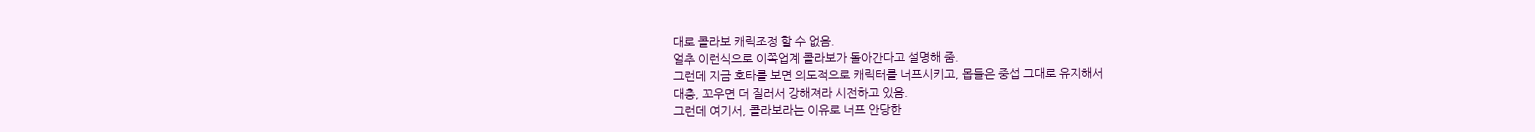대로 콜라보 캐릭조정 할 수 없음.
얼추 이런식으로 이쪽업계 콜라보가 돌아간다고 설명해 줌.
그런데 지금 호타를 보면 의도적으로 캐릭터를 너프시키고, 몹들은 중섭 그대로 유지해서
대충, 꼬우면 더 질러서 강해져라 시전하고 있음.
그런데 여기서, 콜라보라는 이유로 너프 안당한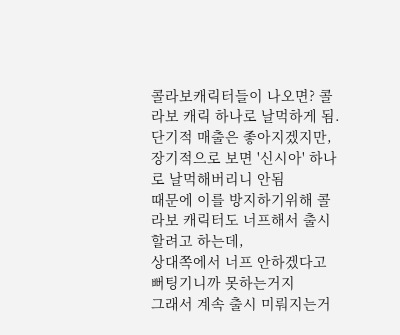콜라보캐릭터들이 나오면? 콜라보 캐릭 하나로 날먹하게 됨.
단기적 매출은 좋아지겠지만, 장기적으로 보면 '신시아' 하나로 날먹해버리니 안됨
때문에 이를 방지하기위해 콜라보 캐릭터도 너프해서 출시할려고 하는데,
상대쪽에서 너프 안하겠다고 뻐팅기니까 못하는거지
그래서 계속 출시 미뤄지는거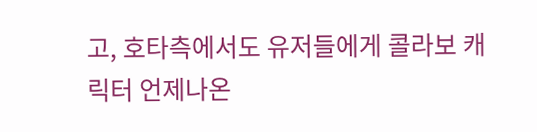고, 호타측에서도 유저들에게 콜라보 캐릭터 언제나온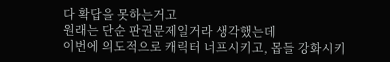다 확답을 못하는거고
원래는 단순 판권문제일거라 생각했는데
이번에 의도적으로 캐릭터 너프시키고, 몹들 강화시키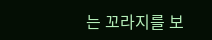는 꼬라지를 보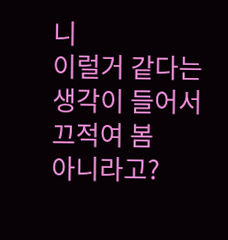니
이럴거 같다는 생각이 들어서 끄적여 봄
아니라고?